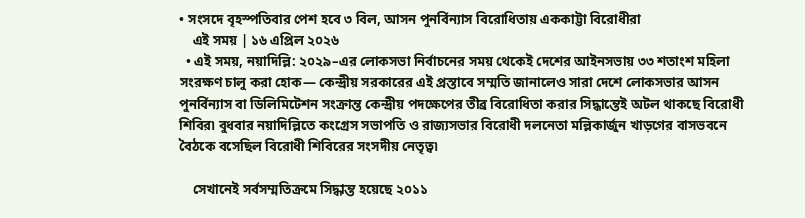• সংসদে বৃহস্পতিবার পেশ হবে ৩ বিল, আসন পুনর্বিন্যাস বিরোধিতায় এককাট্টা বিরোধীরা
    এই সময় | ১৬ এপ্রিল ২০২৬
  • এই সময়, নয়াদিল্লি: ২০২৯–এর লোকসভা নির্বাচনের সময় থেকেই দেশের আইনসভায় ৩৩ শতাংশ মহিলা সংরক্ষণ চালু করা হোক— কেন্দ্রীয় সরকারের এই প্রস্তাবে সম্মতি জানালেও সারা দেশে লোকসভার আসন পুনর্বিন্যাস বা ডিলিমিটেশন সংক্রান্ত কেন্দ্রীয় পদক্ষেপের তীব্র বিরোধিতা করার সিদ্ধান্তেই অটল থাকছে বিরোধী শিবির৷ বুধবার নয়াদিল্লিতে কংগ্রেস সভাপতি ও রাজ্যসভার বিরোধী দলনেতা মল্লিকার্জুন খাড়গের বাসভবনে বৈঠকে বসেছিল বিরোধী শিবিরের সংসদীয় নেতৃত্ব৷

    সেখানেই সর্বসম্মতিক্রমে সিদ্ধান্ত হয়েছে ২০১১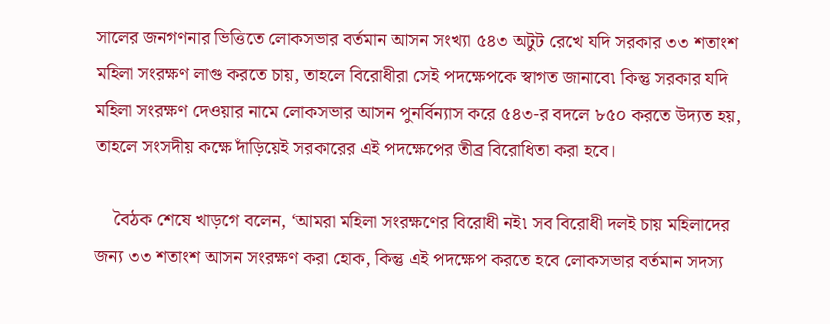সালের জনগণনার ভিত্তিতে লোকসভার বর্তমান আসন সংখ্যা ৫৪৩ অটুট রেখে যদি সরকার ৩৩ শতাংশ মহিলা সংরক্ষণ লাগু করতে চায়, তাহলে বিরোধীরা সেই পদক্ষেপকে স্বাগত জানাবে৷ কিন্তু সরকার যদি মহিলা সংরক্ষণ দেওয়ার নামে লোকসভার আসন পুনর্বিন্যাস করে ৫৪৩-র বদলে ৮৫০ করতে উদ্যত হয়, তাহলে সংসদীয় কক্ষে দাঁড়িয়েই সরকারের এই পদক্ষেপের তীব্র বিরোধিতা করা হবে।

    বৈঠক শেষে খাড়গে বলেন, ‘আমরা মহিলা সংরক্ষণের বিরোধী নই৷ সব বিরোধী দলই চায় মহিলাদের জন্য ৩৩ শতাংশ আসন সংরক্ষণ করা হোক, কিন্তু এই পদক্ষেপ করতে হবে লোকসভার বর্তমান সদস্য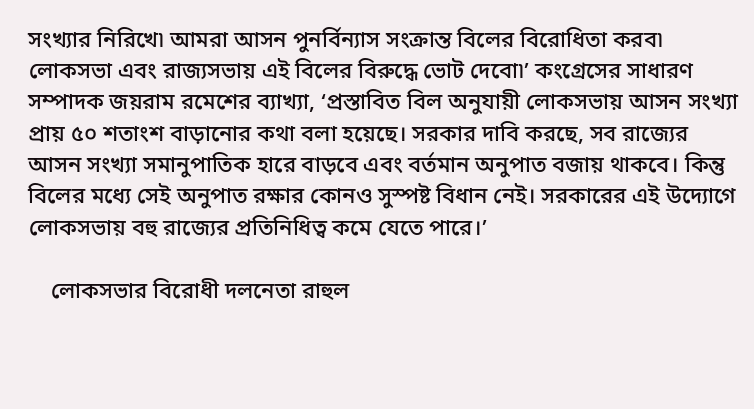সংখ্যার নিরিখে৷ আমরা আসন পুনর্বিন্যাস সংক্রান্ত বিলের বিরোধিতা করব৷ লোকসভা এবং রাজ্যসভায় এই বিলের বিরুদ্ধে ভোট দেবো৷’ কংগ্রেসের সাধারণ সম্পাদক জয়রাম রমেশের ব্যাখ্যা, ‘প্রস্তাবিত বিল অনুযায়ী লোকসভায় আসন সংখ্যা প্রায় ৫০ শতাংশ বাড়ানোর কথা বলা হয়েছে। সরকার দাবি করছে, সব রাজ্যের আসন সংখ্যা সমানুপাতিক হারে বাড়বে এবং বর্তমান অনুপাত বজায় থাকবে। কিন্তু বিলের মধ্যে সেই অনুপাত রক্ষার কোনও সুস্পষ্ট বিধান নেই। সরকারের এই উদ্যোগে লোকসভায় বহু রাজ্যের প্রতিনিধিত্ব কমে যেতে পারে।’

    লোকসভার বিরোধী দলনেতা রাহুল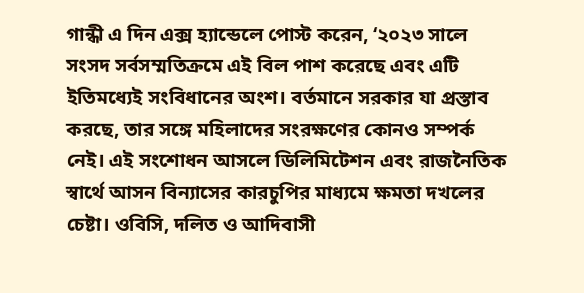গান্ধী এ দিন এক্স হ্যান্ডেলে পোস্ট করেন, ‘২০২৩ সালে সংসদ সর্বসম্মতিক্রমে এই বিল পাশ করেছে এবং এটি ইতিমধ্যেই সংবিধানের অংশ। বর্তমানে সরকার যা প্রস্তাব করছে, তার সঙ্গে মহিলাদের সংরক্ষণের কোনও সম্পর্ক নেই। এই সংশোধন আসলে ডিলিমিটেশন এবং রাজনৈতিক স্বার্থে আসন বিন্যাসের কারচুপির মাধ্যমে ক্ষমতা দখলের চেষ্টা। ওবিসি, দলিত ও আদিবাসী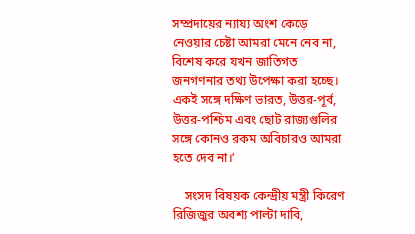সম্প্রদায়ের ন্যায্য অংশ কেড়ে নেওয়ার চেষ্টা আমরা মেনে নেব না, বিশেষ করে যখন জাতিগত জনগণনার তথ্য উপেক্ষা করা হচ্ছে। একই সঙ্গে দক্ষিণ ভারত, উত্তর-পূর্ব, উত্তর-পশ্চিম এবং ছোট রাজ্যগুলির সঙ্গে কোনও রকম অবিচারও আমরা হতে দেব না।’

    সংসদ বিষয়ক কেন্দ্রীয় মন্ত্রী কিরেণ রিজিজুর অবশ্য পাল্টা দাবি,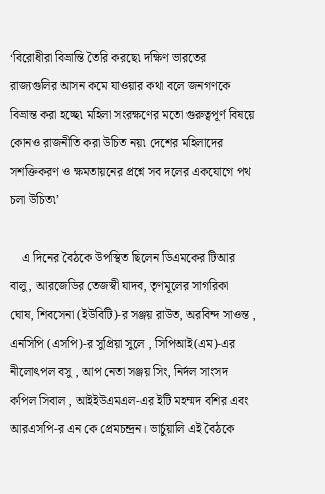‘বিরোধীরা বিভ্রান্তি তৈরি করছে৷ দক্ষিণ ভারতের রাজ্যগুলির আসন কমে যাওয়ার কথা বলে জনগণকে বিভ্রান্ত করা হচ্ছে৷ মহিলা সংরক্ষণের মতো গুরুত্বপূর্ণ বিষয়ে কোনও রাজনীতি করা উচিত নয়৷ দেশের মহিলাদের সশক্তিকরণ ও ক্ষমতায়নের প্রশ্নে সব দলের একযোগে পথ চলা উচিত৷’

    এ দিনের বৈঠকে উপস্থিত ছিলেন ডিএমকের টিআর বালু, আরজেডির তেজস্বী যাদব, তৃণমূলের সাগরিকা ঘোষ, শিবসেনা (ইউবিটি)-র সঞ্জয় রাউত, অরবিন্দ সাওন্ত , এনসিপি (এসপি)-র সুপ্রিয়া সুলে , সিপিআই(এম)-এর নীলোৎপল বসু , আপ নেতা সঞ্জয় সিং, নির্দল সাংসদ কপিল সিবাল , আইইউএমএল-এর ইটি মহম্মদ বশির এবং আরএসপি-র এন কে প্রেমচন্দ্রন। ভার্চুয়ালি এই বৈঠকে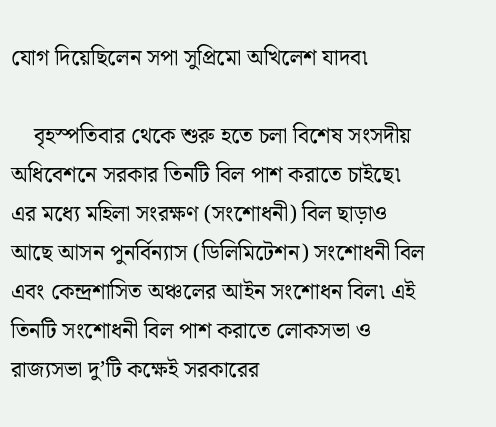যোগ দিয়েছিলেন সপা সুপ্রিমো অখিলেশ যাদব৷

    বৃহস্পতিবার থেকে শুরু হতে চলা বিশেষ সংসদীয় অধিবেশনে সরকার তিনটি বিল পাশ করাতে চাইছে৷ এর মধ্যে মহিলা সংরক্ষণ (সংশোধনী) বিল ছাড়াও আছে আসন পুনর্বিন্যাস (ডিলিমিটেশন) সংশোধনী বিল এবং কেন্দ্রশাসিত অঞ্চলের আইন সংশোধন বিল৷ এই তিনটি সংশোধনী বিল পাশ করাতে লোকসভা ও রাজ্যসভা দু’টি কক্ষেই সরকারের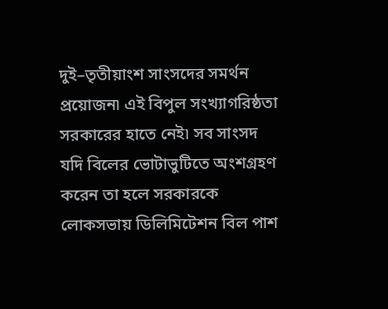দুই–তৃতীয়াংশ সাংসদের সমর্থন প্রয়োজন৷ এই বিপুল সংখ্যাগরিষ্ঠতা সরকারের হাতে নেই৷ সব সাংসদ যদি বিলের ভোটাভুটিতে অংশগ্রহণ করেন তা হলে সরকারকে লোকসভায় ডিলিমিটেশন বিল পাশ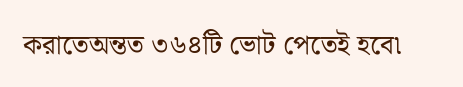করাতেঅন্তত ৩৬৪টি ভোট পেতেই হবে৷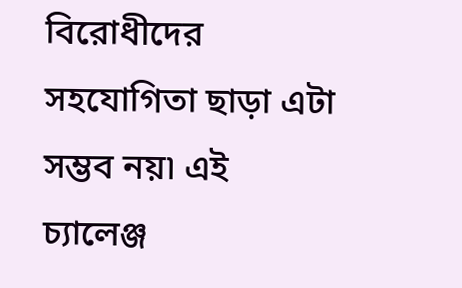বিরোধীদের সহযোগিতা ছাড়া এটা সম্ভব নয়৷ এই চ্যালেঞ্জ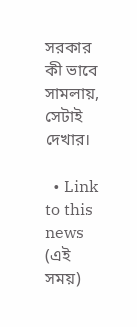সরকার কী ভাবে সামলায়, সেটাই দেখার।

  • Link to this news (এই সময়)